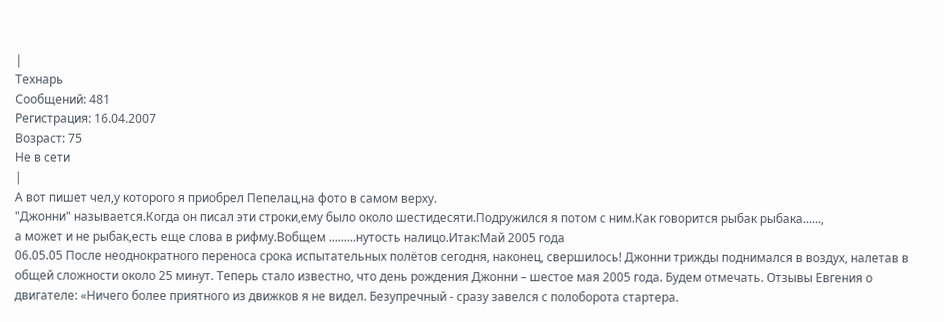|
Технарь
Сообщений: 481
Регистрация: 16.04.2007
Возраст: 75
Не в сети
|
А вот пишет чел,у которого я приобрел Пепелац,на фото в самом верху.
"Джонни" называется.Когда он писал эти строки,ему было около шестидесяти.Подружился я потом с ним.Как говорится рыбак рыбака......,
а может и не рыбак,есть еще слова в рифму.Вобщем .........нутость налицо.Итак:Май 2005 года
06.05.05 После неоднократного переноса срока испытательных полётов сегодня, наконец, свершилось! Джонни трижды поднимался в воздух, налетав в общей сложности около 25 минут. Теперь стало известно, что день рождения Джонни – шестое мая 2005 года. Будем отмечать. Отзывы Евгения о двигателе: «Ничего более приятного из движков я не видел. Безупречный - сразу завелся с полоборота стартера.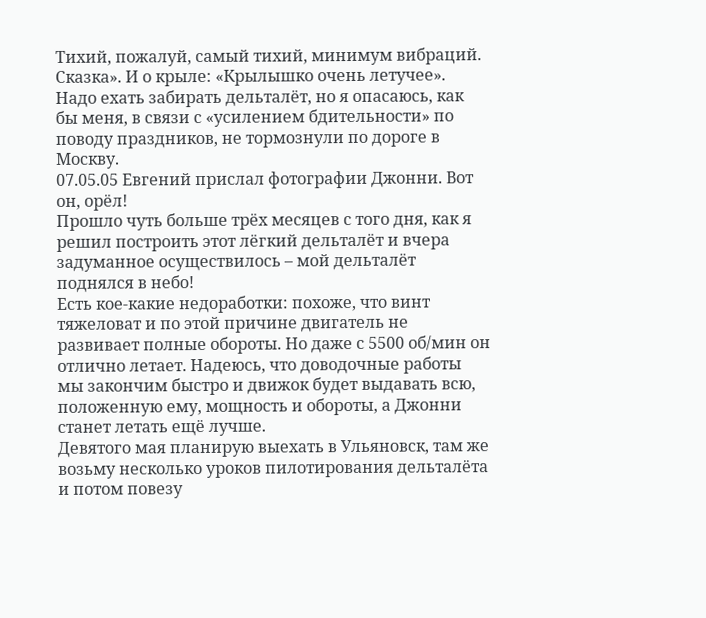Тихий, пожалуй, самый тихий, минимум вибраций. Сказка». И о крыле: «Крылышко очень летучее».
Надо ехать забирать дельталёт, но я опасаюсь, как бы меня, в связи с «усилением бдительности» по поводу праздников, не тормознули по дороге в Москву.
07.05.05 Евгений прислал фотографии Джонни. Вот он, орёл!
Прошло чуть больше трёх месяцев с того дня, как я решил построить этот лёгкий дельталёт и вчера задуманное осуществилось – мой дельталёт поднялся в небо!
Есть кое-какие недоработки: похоже, что винт тяжеловат и по этой причине двигатель не развивает полные обороты. Но даже с 5500 об/мин он отлично летает. Надеюсь, что доводочные работы мы закончим быстро и движок будет выдавать всю, положенную ему, мощность и обороты, а Джонни станет летать ещё лучше.
Девятого мая планирую выехать в Ульяновск, там же возьму несколько уроков пилотирования дельталёта и потом повезу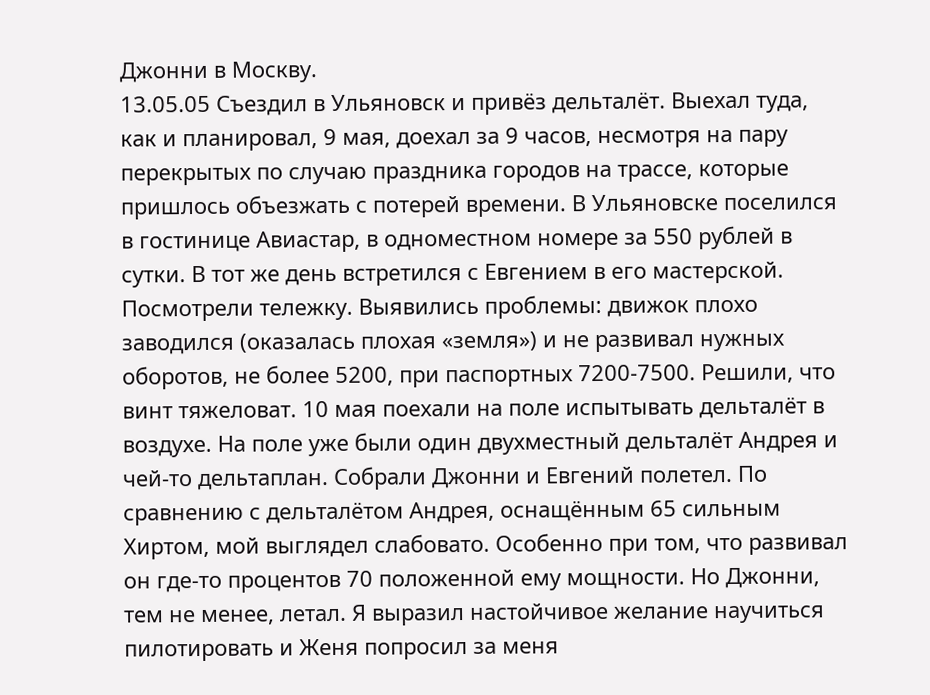Джонни в Москву.
13.05.05 Съездил в Ульяновск и привёз дельталёт. Выехал туда, как и планировал, 9 мая, доехал за 9 часов, несмотря на пару перекрытых по случаю праздника городов на трассе, которые пришлось объезжать с потерей времени. В Ульяновске поселился в гостинице Авиастар, в одноместном номере за 550 рублей в сутки. В тот же день встретился с Евгением в его мастерской. Посмотрели тележку. Выявились проблемы: движок плохо заводился (оказалась плохая «земля») и не развивал нужных оборотов, не более 5200, при паспортных 7200-7500. Решили, что винт тяжеловат. 10 мая поехали на поле испытывать дельталёт в воздухе. На поле уже были один двухместный дельталёт Андрея и чей-то дельтаплан. Собрали Джонни и Евгений полетел. По сравнению с дельталётом Андрея, оснащённым 65 сильным Хиртом, мой выглядел слабовато. Особенно при том, что развивал он где-то процентов 70 положенной ему мощности. Но Джонни, тем не менее, летал. Я выразил настойчивое желание научиться пилотировать и Женя попросил за меня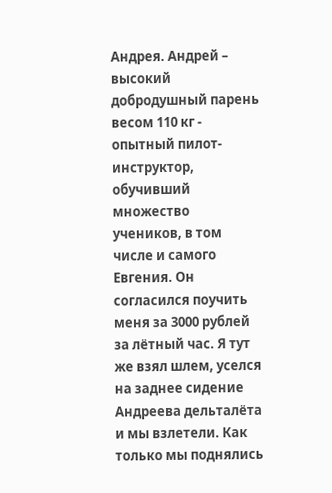Андрея. Андрей – высокий добродушный парень весом 110 кг - опытный пилот-инструктор, обучивший множество учеников, в том числе и самого Евгения. Он согласился поучить меня за 3000 рублей за лётный час. Я тут же взял шлем, уселся на заднее сидение Андреева дельталёта и мы взлетели. Как только мы поднялись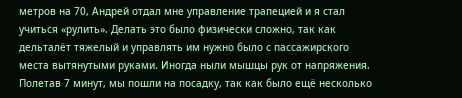метров на 70, Андрей отдал мне управление трапецией и я стал учиться «рулить». Делать это было физически сложно, так как дельталёт тяжелый и управлять им нужно было с пассажирского места вытянутыми руками. Иногда ныли мышцы рук от напряжения. Полетав 7 минут, мы пошли на посадку, так как было ещё несколько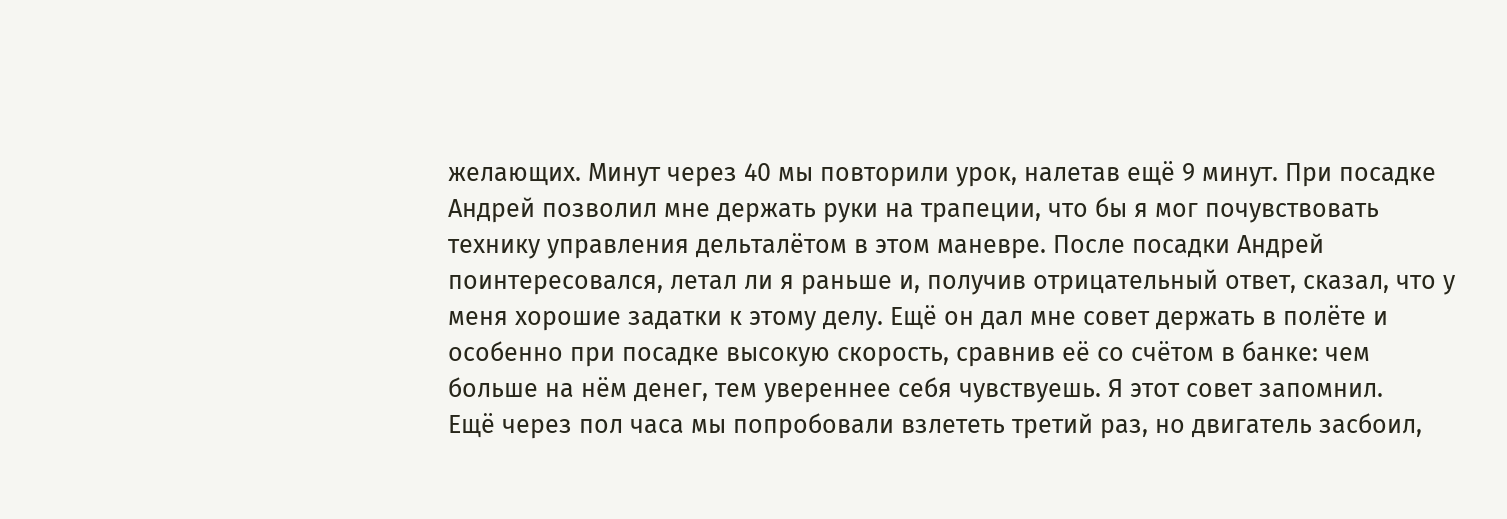желающих. Минут через 40 мы повторили урок, налетав ещё 9 минут. При посадке Андрей позволил мне держать руки на трапеции, что бы я мог почувствовать технику управления дельталётом в этом маневре. После посадки Андрей поинтересовался, летал ли я раньше и, получив отрицательный ответ, сказал, что у меня хорошие задатки к этому делу. Ещё он дал мне совет держать в полёте и особенно при посадке высокую скорость, сравнив её со счётом в банке: чем больше на нём денег, тем увереннее себя чувствуешь. Я этот совет запомнил.
Ещё через пол часа мы попробовали взлететь третий раз, но двигатель засбоил,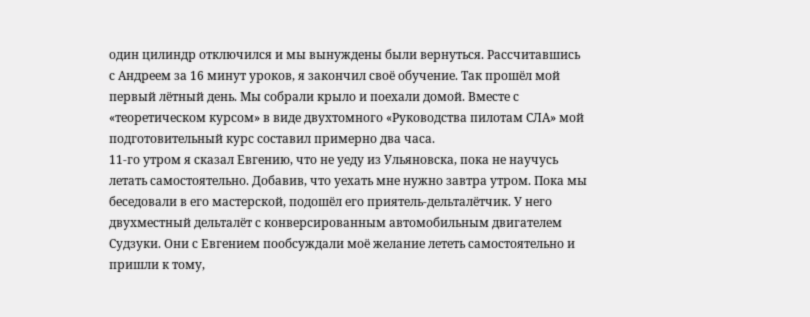один цилиндр отключился и мы вынуждены были вернуться. Рассчитавшись с Андреем за 16 минут уроков, я закончил своё обучение. Так прошёл мой первый лётный день. Мы собрали крыло и поехали домой. Вместе с «теоретическом курсом» в виде двухтомного «Руководства пилотам СЛА» мой подготовительный курс составил примерно два часа.
11-го утром я сказал Евгению, что не уеду из Ульяновска, пока не научусь летать самостоятельно. Добавив, что уехать мне нужно завтра утром. Пока мы беседовали в его мастерской, подошёл его приятель-дельталётчик. У него двухместный дельталёт с конверсированным автомобильным двигателем Судзуки. Они с Евгением пообсуждали моё желание лететь самостоятельно и пришли к тому,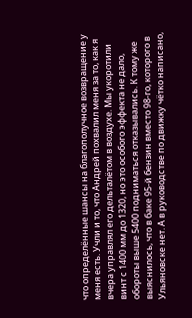что определённые шансы на благополучное возвращение у меня есть. Учли и то, что Андрей похвалил меня за то, как я вчера управлял его дельталётом в воздухе. Мы укоротили винт с 1400 мм до 1320, но это особого эффекта не дало, обороты выше 5400 подниматься отказывались. К тому же выяснилось, что в баке 95-й бензин вместо 98-го, которого в Ульяновске нет. А в руководстве по движку чётко написано,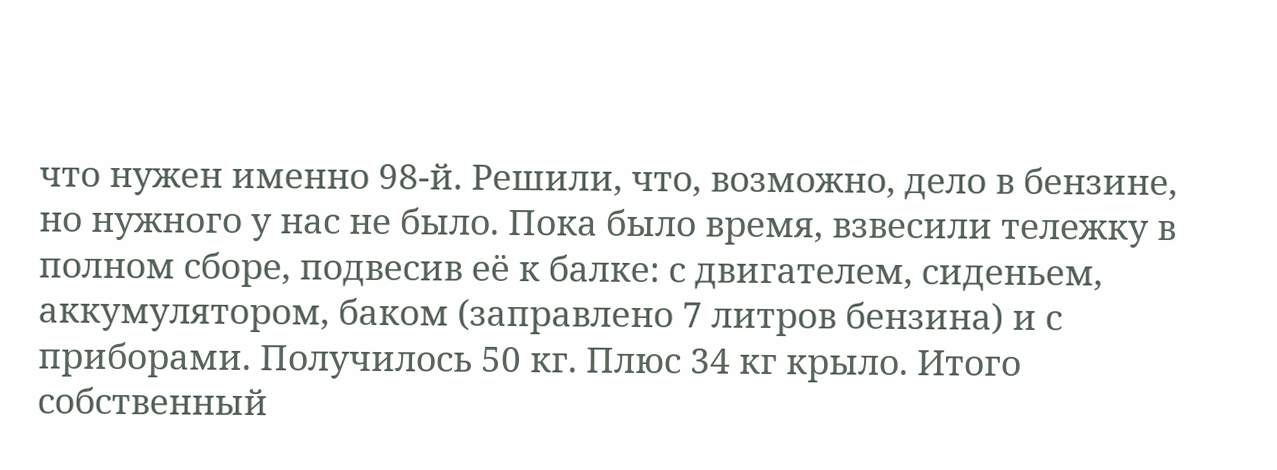что нужен именно 98-й. Решили, что, возможно, дело в бензине, но нужного у нас не было. Пока было время, взвесили тележку в полном сборе, подвесив её к балке: с двигателем, сиденьем, аккумулятором, баком (заправлено 7 литров бензина) и с приборами. Получилось 50 кг. Плюс 34 кг крыло. Итого собственный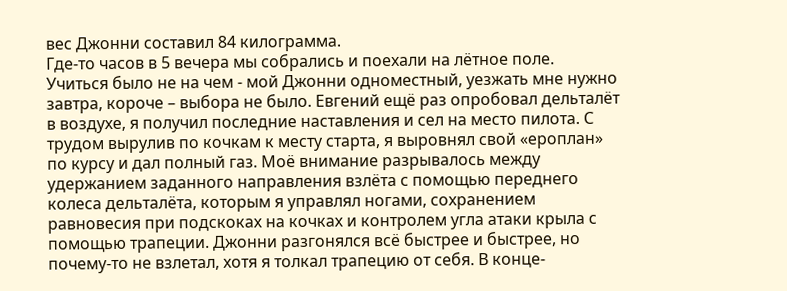вес Джонни составил 84 килограмма.
Где-то часов в 5 вечера мы собрались и поехали на лётное поле. Учиться было не на чем - мой Джонни одноместный, уезжать мне нужно завтра, короче – выбора не было. Евгений ещё раз опробовал дельталёт в воздухе, я получил последние наставления и сел на место пилота. С трудом вырулив по кочкам к месту старта, я выровнял свой «ероплан» по курсу и дал полный газ. Моё внимание разрывалось между удержанием заданного направления взлёта с помощью переднего колеса дельталёта, которым я управлял ногами, сохранением равновесия при подскоках на кочках и контролем угла атаки крыла с помощью трапеции. Джонни разгонялся всё быстрее и быстрее, но почему-то не взлетал, хотя я толкал трапецию от себя. В конце-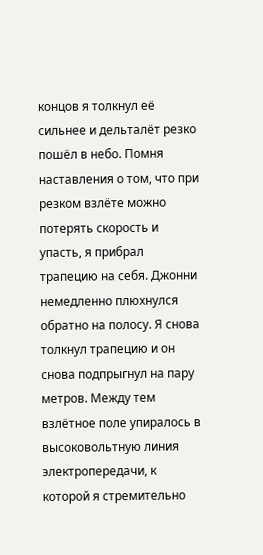концов я толкнул её сильнее и дельталёт резко пошёл в небо. Помня наставления о том, что при резком взлёте можно потерять скорость и упасть, я прибрал трапецию на себя. Джонни немедленно плюхнулся обратно на полосу. Я снова толкнул трапецию и он снова подпрыгнул на пару метров. Между тем взлётное поле упиралось в высоковольтную линия электропередачи, к которой я стремительно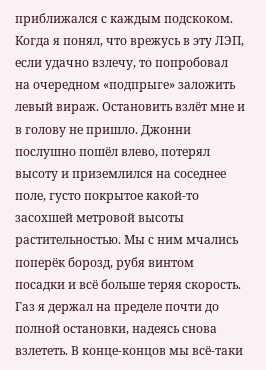приближался с каждым подскоком. Когда я понял, что врежусь в эту ЛЭП, если удачно взлечу, то попробовал на очередном «подпрыге» заложить левый вираж. Остановить взлёт мне и в голову не пришло. Джонни послушно пошёл влево, потерял высоту и приземлился на соседнее поле, густо покрытое какой-то засохшей метровой высоты растительностью. Мы с ним мчались поперёк борозд, рубя винтом посадки и всё больше теряя скорость. Газ я держал на пределе почти до полной остановки, надеясь снова взлететь. В конце-концов мы всё-таки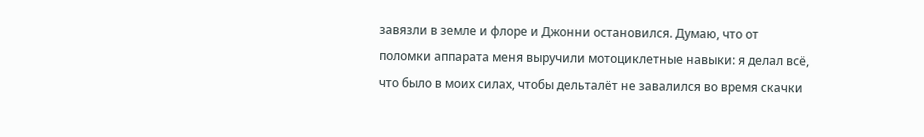завязли в земле и флоре и Джонни остановился. Думаю, что от поломки аппарата меня выручили мотоциклетные навыки: я делал всё, что было в моих силах, чтобы дельталёт не завалился во время скачки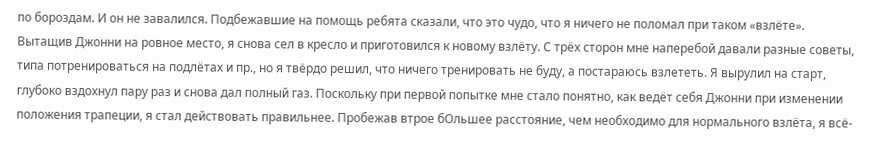по бороздам. И он не завалился. Подбежавшие на помощь ребята сказали, что это чудо, что я ничего не поломал при таком «взлёте».
Вытащив Джонни на ровное место, я снова сел в кресло и приготовился к новому взлёту. С трёх сторон мне наперебой давали разные советы, типа потренироваться на подлётах и пр., но я твёрдо решил, что ничего тренировать не буду, а постараюсь взлететь. Я вырулил на старт, глубоко вздохнул пару раз и снова дал полный газ. Поскольку при первой попытке мне стало понятно, как ведёт себя Джонни при изменении положения трапеции, я стал действовать правильнее. Пробежав втрое бОльшее расстояние, чем необходимо для нормального взлёта, я всё-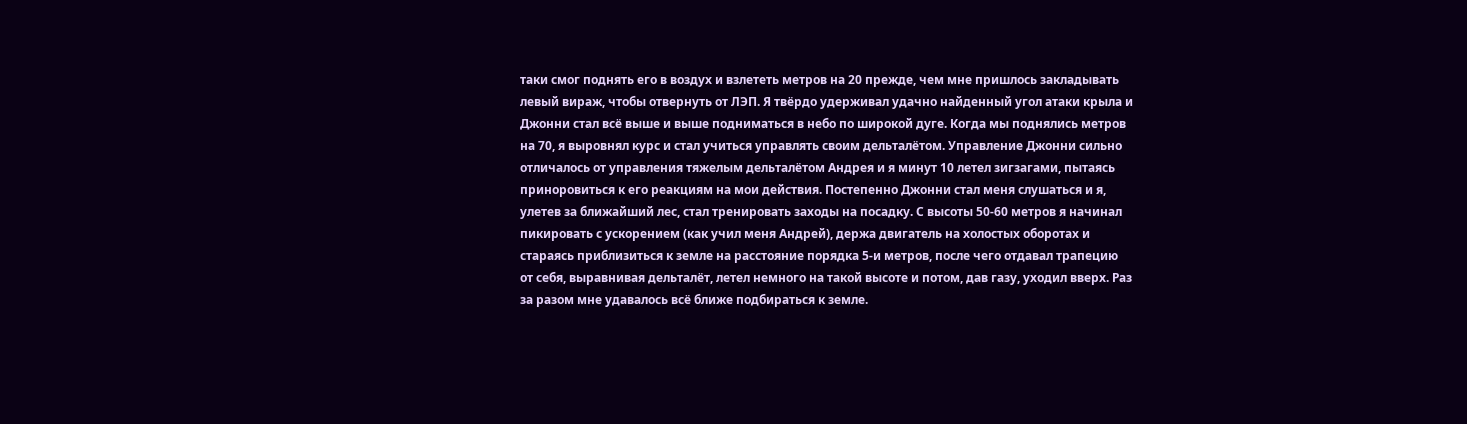таки смог поднять его в воздух и взлететь метров на 20 прежде, чем мне пришлось закладывать левый вираж, чтобы отвернуть от ЛЭП. Я твёрдо удерживал удачно найденный угол атаки крыла и Джонни стал всё выше и выше подниматься в небо по широкой дуге. Когда мы поднялись метров на 70, я выровнял курс и стал учиться управлять своим дельталётом. Управление Джонни сильно отличалось от управления тяжелым дельталётом Андрея и я минут 10 летел зигзагами, пытаясь приноровиться к его реакциям на мои действия. Постепенно Джонни стал меня слушаться и я, улетев за ближайший лес, стал тренировать заходы на посадку. С высоты 50-60 метров я начинал пикировать с ускорением (как учил меня Андрей), держа двигатель на холостых оборотах и стараясь приблизиться к земле на расстояние порядка 5-и метров, после чего отдавал трапецию от себя, выравнивая дельталёт, летел немного на такой высоте и потом, дав газу, уходил вверх. Раз за разом мне удавалось всё ближе подбираться к земле.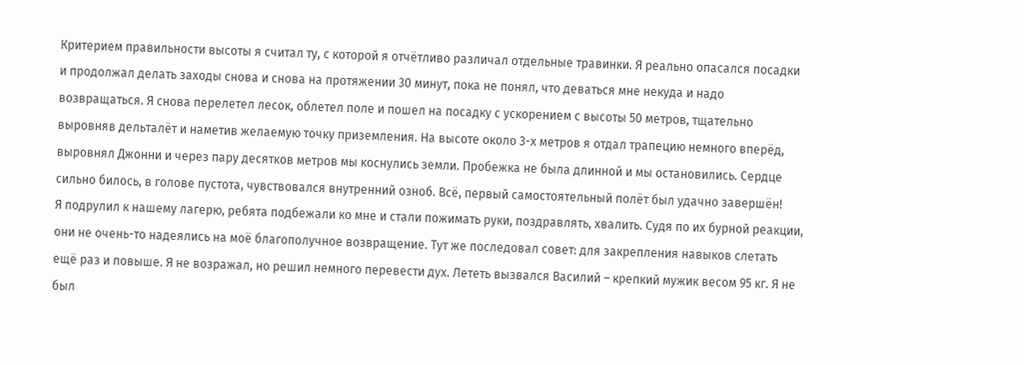Критерием правильности высоты я считал ту, с которой я отчётливо различал отдельные травинки. Я реально опасался посадки и продолжал делать заходы снова и снова на протяжении 30 минут, пока не понял, что деваться мне некуда и надо возвращаться. Я снова перелетел лесок, облетел поле и пошел на посадку с ускорением с высоты 50 метров, тщательно выровняв дельталёт и наметив желаемую точку приземления. На высоте около 3-х метров я отдал трапецию немного вперёд, выровнял Джонни и через пару десятков метров мы коснулись земли. Пробежка не была длинной и мы остановились. Сердце сильно билось, в голове пустота, чувствовался внутренний озноб. Всё, первый самостоятельный полёт был удачно завершён!
Я подрулил к нашему лагерю, ребята подбежали ко мне и стали пожимать руки, поздравлять, хвалить. Судя по их бурной реакции, они не очень-то надеялись на моё благополучное возвращение. Тут же последовал совет: для закрепления навыков слетать ещё раз и повыше. Я не возражал, но решил немного перевести дух. Лететь вызвался Василий – крепкий мужик весом 95 кг. Я не был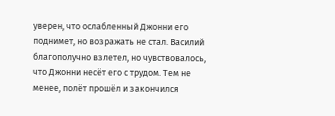уверен, что ослабленный Джонни его поднимет, но возражать не стал. Василий благополучно взлетел, но чувствовалось, что Джонни несёт его с трудом. Тем не менее, полёт прошёл и закончился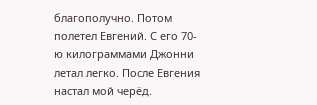благополучно. Потом полетел Евгений. С его 70-ю килограммами Джонни летал легко. После Евгения настал мой черёд.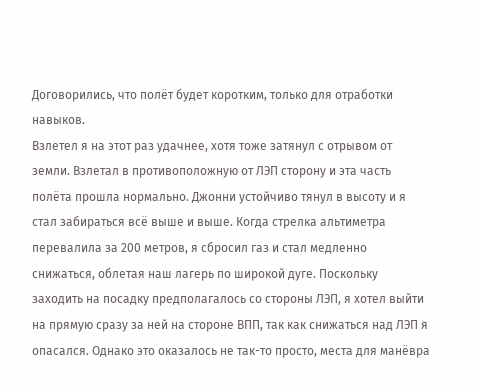Договорились, что полёт будет коротким, только для отработки навыков.
Взлетел я на этот раз удачнее, хотя тоже затянул с отрывом от земли. Взлетал в противоположную от ЛЭП сторону и эта часть полёта прошла нормально. Джонни устойчиво тянул в высоту и я стал забираться всё выше и выше. Когда стрелка альтиметра перевалила за 200 метров, я сбросил газ и стал медленно снижаться, облетая наш лагерь по широкой дуге. Поскольку заходить на посадку предполагалось со стороны ЛЭП, я хотел выйти на прямую сразу за ней на стороне ВПП, так как снижаться над ЛЭП я опасался. Однако это оказалось не так-то просто, места для манёвра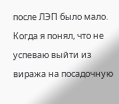после ЛЭП было мало. Когда я понял, что не успеваю выйти из виража на посадочную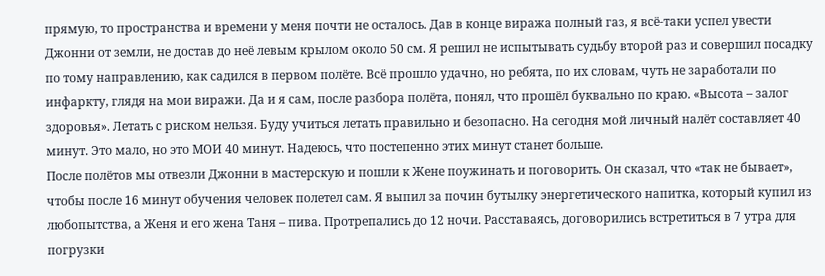прямую, то пространства и времени у меня почти не осталось. Дав в конце виража полный газ, я всё-таки успел увести Джонни от земли, не достав до неё левым крылом около 50 см. Я решил не испытывать судьбу второй раз и совершил посадку по тому направлению, как садился в первом полёте. Всё прошло удачно, но ребята, по их словам, чуть не заработали по инфаркту, глядя на мои виражи. Да и я сам, после разбора полёта, понял, что прошёл буквально по краю. «Высота – залог здоровья». Летать с риском нельзя. Буду учиться летать правильно и безопасно. На сегодня мой личный налёт составляет 40 минут. Это мало, но это МОИ 40 минут. Надеюсь, что постепенно этих минут станет больше.
После полётов мы отвезли Джонни в мастерскую и пошли к Жене поужинать и поговорить. Он сказал, что «так не бывает», чтобы после 16 минут обучения человек полетел сам. Я выпил за почин бутылку энергетического напитка, который купил из любопытства, а Женя и его жена Таня – пива. Протрепались до 12 ночи. Расставаясь, договорились встретиться в 7 утра для погрузки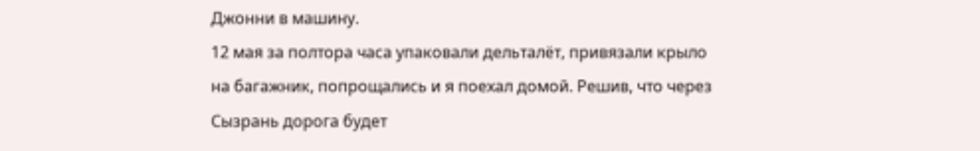Джонни в машину.
12 мая за полтора часа упаковали дельталёт, привязали крыло на багажник, попрощались и я поехал домой. Решив, что через Сызрань дорога будет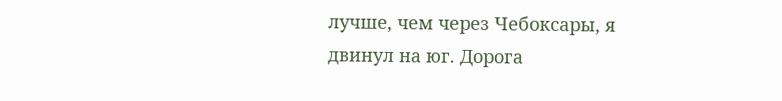лучше, чем через Чебоксары, я двинул на юг. Дорога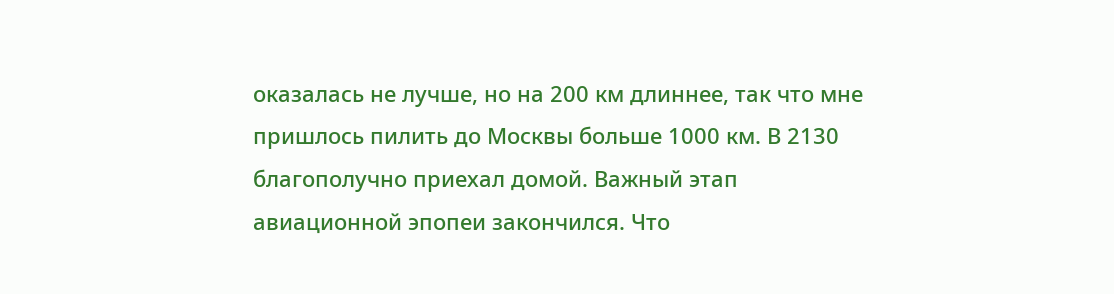оказалась не лучше, но на 200 км длиннее, так что мне пришлось пилить до Москвы больше 1000 км. В 2130 благополучно приехал домой. Важный этап авиационной эпопеи закончился. Что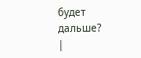будет дальше?
|